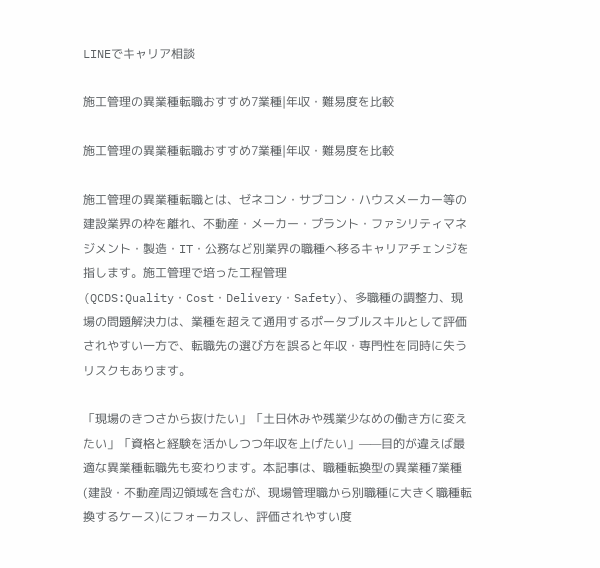LINEでキャリア相談

施工管理の異業種転職おすすめ7業種|年収・難易度を比較

施工管理の異業種転職おすすめ7業種|年収・難易度を比較

施工管理の異業種転職とは、ゼネコン・サブコン・ハウスメーカー等の建設業界の枠を離れ、不動産・メーカー・プラント・ファシリティマネジメント・製造・IT・公務など別業界の職種へ移るキャリアチェンジを指します。施工管理で培った工程管理(QCDS:Quality・Cost・Delivery・Safety)、多職種の調整力、現場の問題解決力は、業種を超えて通用するポータブルスキルとして評価されやすい一方で、転職先の選び方を誤ると年収・専門性を同時に失うリスクもあります。

「現場のきつさから抜けたい」「土日休みや残業少なめの働き方に変えたい」「資格と経験を活かしつつ年収を上げたい」——目的が違えば最適な異業種転職先も変わります。本記事は、職種転換型の異業種7業種(建設・不動産周辺領域を含むが、現場管理職から別職種に大きく職種転換するケース)にフォーカスし、評価されやすい度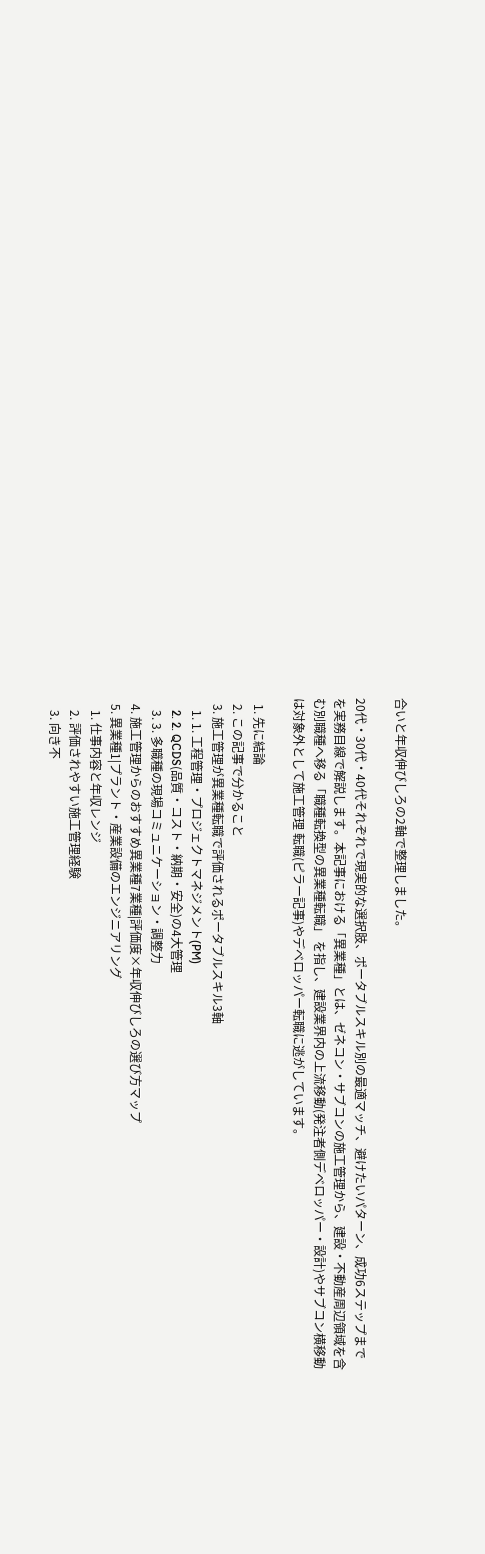合いと年収伸びしろの2軸で整理しました。

20代・30代・40代それぞれで現実的な選択肢、ポータブルスキル別の最適マッチ、避けたいパターン、成功6ステップまでを実務目線で解説します。本記事における「異業種」とは、ゼネコン・サブコンの施工管理から、建設・不動産周辺領域を含む別職種へ移る「職種転換型の異業種転職」 を指し、建設業界内の上流移動(発注者側デベロッパー・設計)やサブコン横移動は対象外として施工管理 転職(ピラー記事)やデベロッパー転職に逃がしています。

  1. 先に結論
  2. この記事で分かること
  3. 施工管理が異業種転職で評価されるポータブルスキル3軸
    1. 1. 工程管理・プロジェクトマネジメント(PM)
    2. 2. QCDS(品質・コスト・納期・安全)の4大管理
    3. 3. 多職種の現場コミュニケーション・調整力
  4. 施工管理からのおすすめ異業種7業種|評価度×年収伸びしろの選び方マップ
  5. 異業種1|プラント・産業設備のエンジニアリング
    1. 仕事内容と年収レンジ
    2. 評価されやすい施工管理経験
    3. 向き不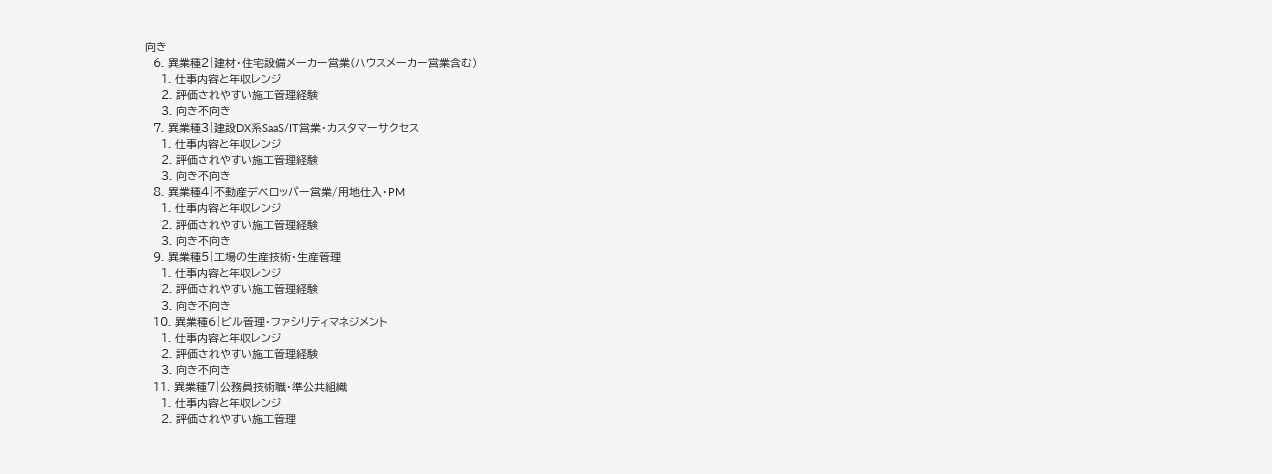向き
  6. 異業種2|建材・住宅設備メーカー営業(ハウスメーカー営業含む)
    1. 仕事内容と年収レンジ
    2. 評価されやすい施工管理経験
    3. 向き不向き
  7. 異業種3|建設DX系SaaS/IT営業・カスタマーサクセス
    1. 仕事内容と年収レンジ
    2. 評価されやすい施工管理経験
    3. 向き不向き
  8. 異業種4|不動産デベロッパー営業/用地仕入・PM
    1. 仕事内容と年収レンジ
    2. 評価されやすい施工管理経験
    3. 向き不向き
  9. 異業種5|工場の生産技術・生産管理
    1. 仕事内容と年収レンジ
    2. 評価されやすい施工管理経験
    3. 向き不向き
  10. 異業種6|ビル管理・ファシリティマネジメント
    1. 仕事内容と年収レンジ
    2. 評価されやすい施工管理経験
    3. 向き不向き
  11. 異業種7|公務員技術職・準公共組織
    1. 仕事内容と年収レンジ
    2. 評価されやすい施工管理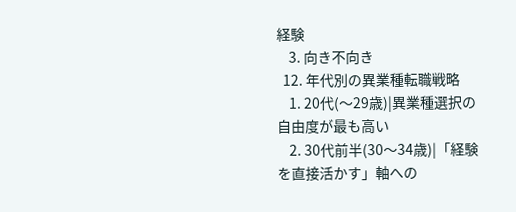経験
    3. 向き不向き
  12. 年代別の異業種転職戦略
    1. 20代(〜29歳)|異業種選択の自由度が最も高い
    2. 30代前半(30〜34歳)|「経験を直接活かす」軸への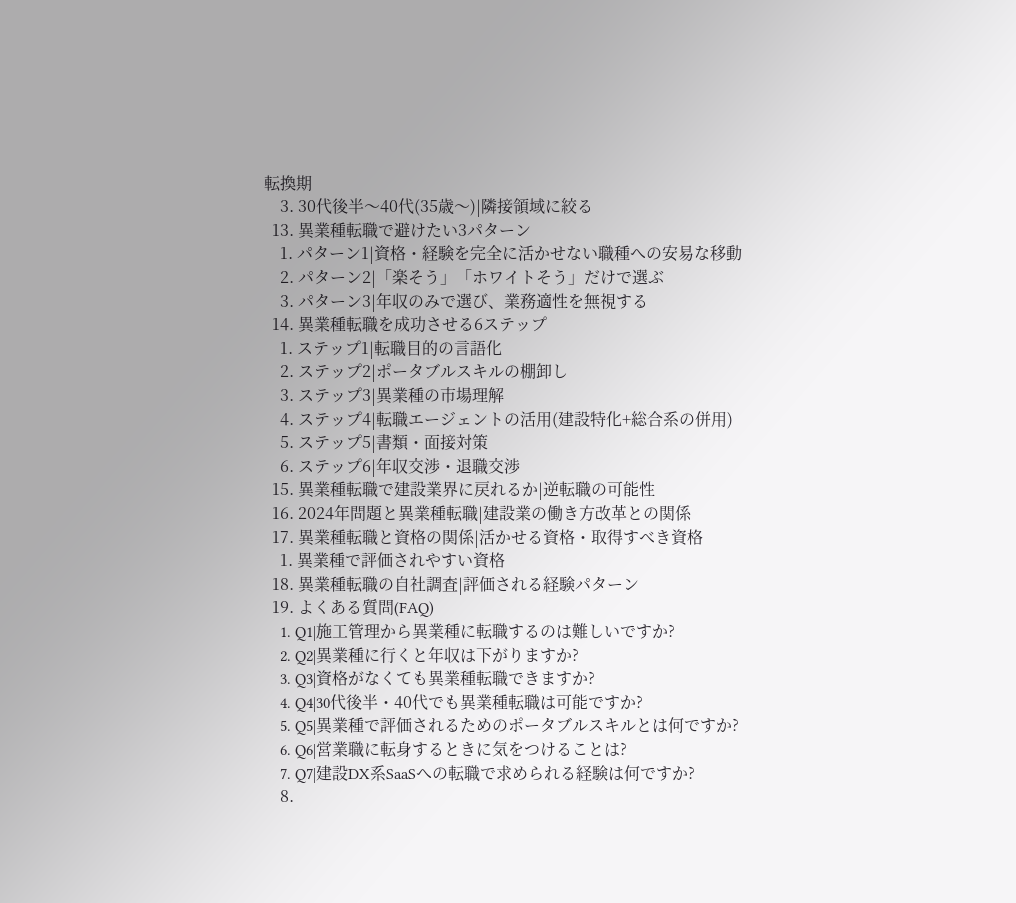転換期
    3. 30代後半〜40代(35歳〜)|隣接領域に絞る
  13. 異業種転職で避けたい3パターン
    1. パターン1|資格・経験を完全に活かせない職種への安易な移動
    2. パターン2|「楽そう」「ホワイトそう」だけで選ぶ
    3. パターン3|年収のみで選び、業務適性を無視する
  14. 異業種転職を成功させる6ステップ
    1. ステップ1|転職目的の言語化
    2. ステップ2|ポータブルスキルの棚卸し
    3. ステップ3|異業種の市場理解
    4. ステップ4|転職エージェントの活用(建設特化+総合系の併用)
    5. ステップ5|書類・面接対策
    6. ステップ6|年収交渉・退職交渉
  15. 異業種転職で建設業界に戻れるか|逆転職の可能性
  16. 2024年問題と異業種転職|建設業の働き方改革との関係
  17. 異業種転職と資格の関係|活かせる資格・取得すべき資格
    1. 異業種で評価されやすい資格
  18. 異業種転職の自社調査|評価される経験パターン
  19. よくある質問(FAQ)
    1. Q1|施工管理から異業種に転職するのは難しいですか?
    2. Q2|異業種に行くと年収は下がりますか?
    3. Q3|資格がなくても異業種転職できますか?
    4. Q4|30代後半・40代でも異業種転職は可能ですか?
    5. Q5|異業種で評価されるためのポータブルスキルとは何ですか?
    6. Q6|営業職に転身するときに気をつけることは?
    7. Q7|建設DX系SaaSへの転職で求められる経験は何ですか?
    8.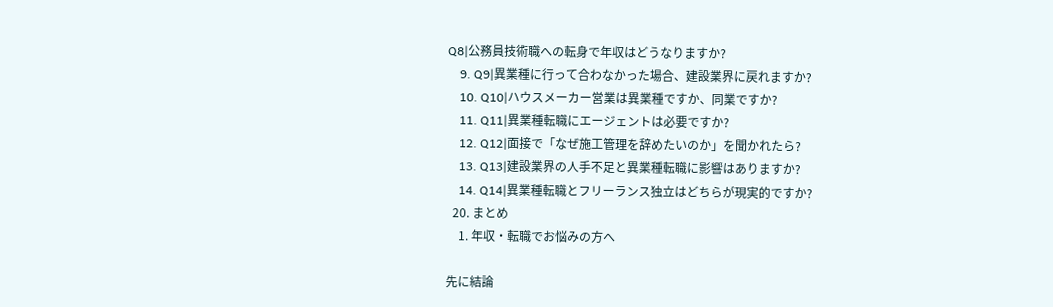Q8|公務員技術職への転身で年収はどうなりますか?
    9. Q9|異業種に行って合わなかった場合、建設業界に戻れますか?
    10. Q10|ハウスメーカー営業は異業種ですか、同業ですか?
    11. Q11|異業種転職にエージェントは必要ですか?
    12. Q12|面接で「なぜ施工管理を辞めたいのか」を聞かれたら?
    13. Q13|建設業界の人手不足と異業種転職に影響はありますか?
    14. Q14|異業種転職とフリーランス独立はどちらが現実的ですか?
  20. まとめ
    1. 年収・転職でお悩みの方へ

先に結論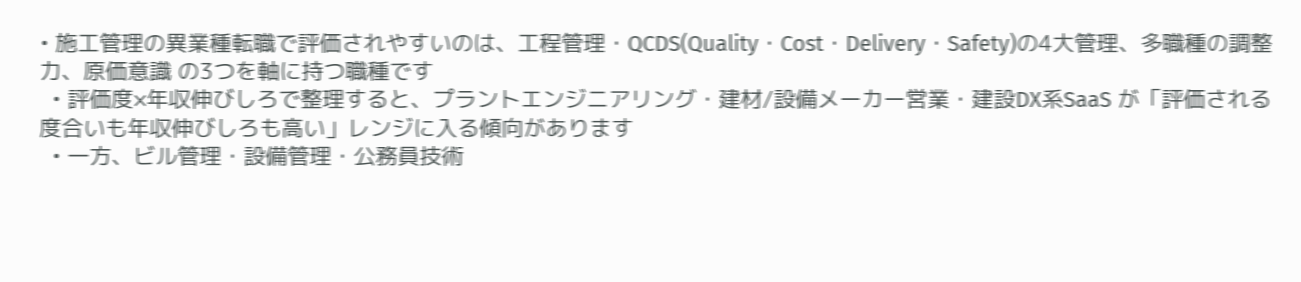• 施工管理の異業種転職で評価されやすいのは、工程管理・QCDS(Quality・Cost・Delivery・Safety)の4大管理、多職種の調整力、原価意識 の3つを軸に持つ職種です
  • 評価度×年収伸びしろで整理すると、プラントエンジニアリング・建材/設備メーカー営業・建設DX系SaaS が「評価される度合いも年収伸びしろも高い」レンジに入る傾向があります
  • 一方、ビル管理・設備管理・公務員技術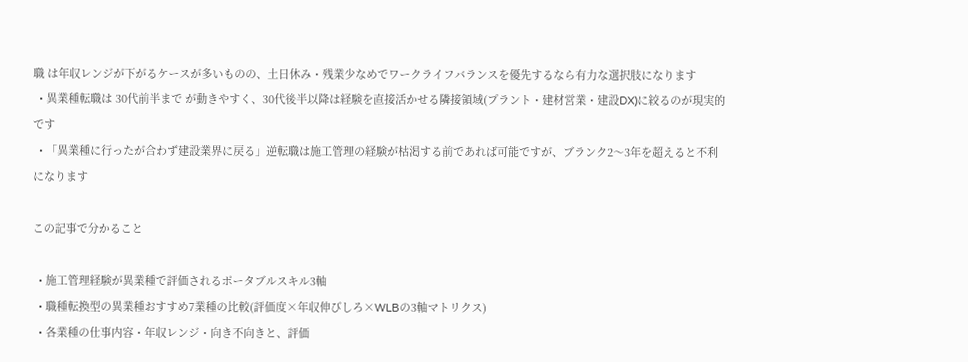職 は年収レンジが下がるケースが多いものの、土日休み・残業少なめでワークライフバランスを優先するなら有力な選択肢になります
  • 異業種転職は 30代前半まで が動きやすく、30代後半以降は経験を直接活かせる隣接領域(プラント・建材営業・建設DX)に絞るのが現実的です
  • 「異業種に行ったが合わず建設業界に戻る」逆転職は施工管理の経験が枯渇する前であれば可能ですが、ブランク2〜3年を超えると不利になります

この記事で分かること

  • 施工管理経験が異業種で評価されるポータブルスキル3軸
  • 職種転換型の異業種おすすめ7業種の比較(評価度×年収伸びしろ×WLBの3軸マトリクス)
  • 各業種の仕事内容・年収レンジ・向き不向きと、評価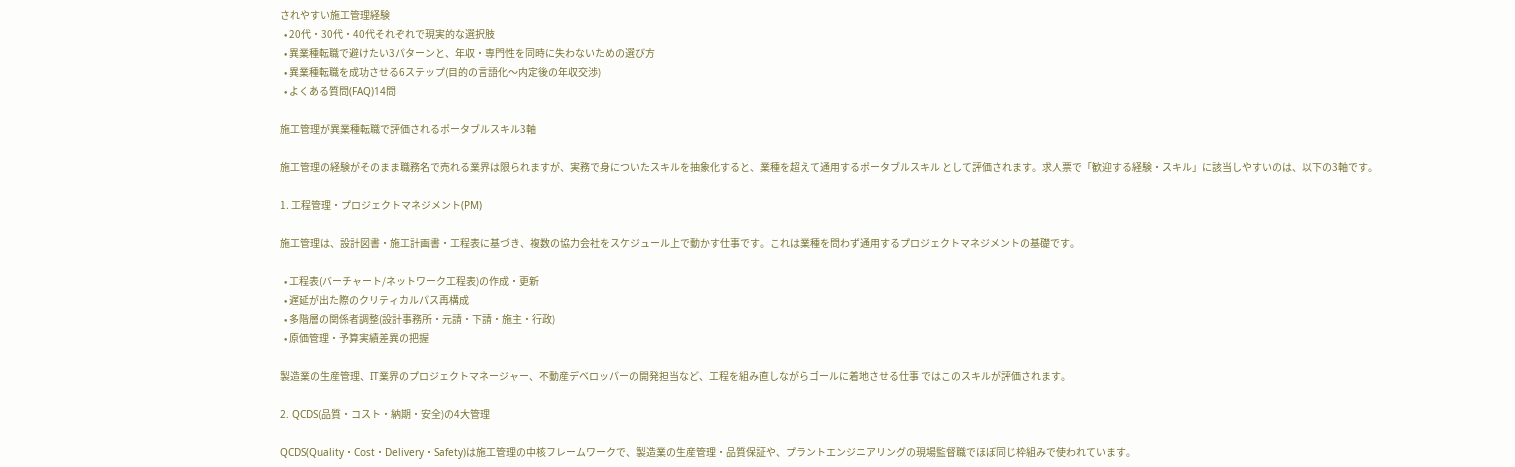されやすい施工管理経験
  • 20代・30代・40代それぞれで現実的な選択肢
  • 異業種転職で避けたい3パターンと、年収・専門性を同時に失わないための選び方
  • 異業種転職を成功させる6ステップ(目的の言語化〜内定後の年収交渉)
  • よくある質問(FAQ)14問

施工管理が異業種転職で評価されるポータブルスキル3軸

施工管理の経験がそのまま職務名で売れる業界は限られますが、実務で身についたスキルを抽象化すると、業種を超えて通用するポータブルスキル として評価されます。求人票で「歓迎する経験・スキル」に該当しやすいのは、以下の3軸です。

1. 工程管理・プロジェクトマネジメント(PM)

施工管理は、設計図書・施工計画書・工程表に基づき、複数の協力会社をスケジュール上で動かす仕事です。これは業種を問わず通用するプロジェクトマネジメントの基礎です。

  • 工程表(バーチャート/ネットワーク工程表)の作成・更新
  • 遅延が出た際のクリティカルパス再構成
  • 多階層の関係者調整(設計事務所・元請・下請・施主・行政)
  • 原価管理・予算実績差異の把握

製造業の生産管理、IT業界のプロジェクトマネージャー、不動産デベロッパーの開発担当など、工程を組み直しながらゴールに着地させる仕事 ではこのスキルが評価されます。

2. QCDS(品質・コスト・納期・安全)の4大管理

QCDS(Quality・Cost・Delivery・Safety)は施工管理の中核フレームワークで、製造業の生産管理・品質保証や、プラントエンジニアリングの現場監督職でほぼ同じ枠組みで使われています。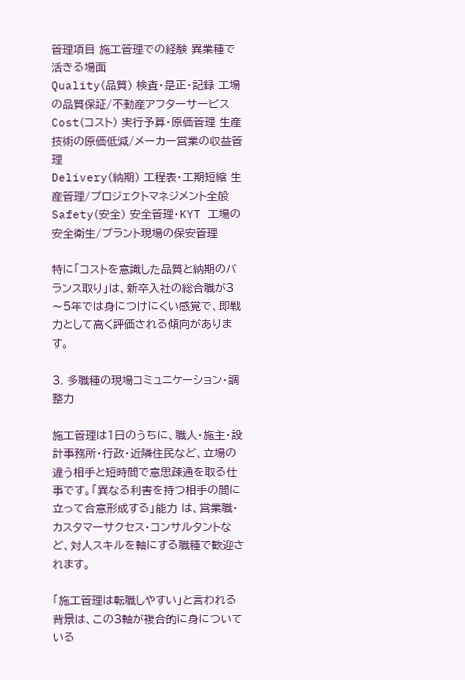管理項目 施工管理での経験 異業種で活きる場面
Quality(品質) 検査・是正・記録 工場の品質保証/不動産アフターサービス
Cost(コスト) 実行予算・原価管理 生産技術の原価低減/メーカー営業の収益管理
Delivery(納期) 工程表・工期短縮 生産管理/プロジェクトマネジメント全般
Safety(安全) 安全管理・KYT 工場の安全衛生/プラント現場の保安管理

特に「コストを意識した品質と納期のバランス取り」は、新卒入社の総合職が3〜5年では身につけにくい感覚で、即戦力として高く評価される傾向があります。

3. 多職種の現場コミュニケーション・調整力

施工管理は1日のうちに、職人・施主・設計事務所・行政・近隣住民など、立場の違う相手と短時間で意思疎通を取る仕事です。「異なる利害を持つ相手の間に立って合意形成する」能力 は、営業職・カスタマーサクセス・コンサルタントなど、対人スキルを軸にする職種で歓迎されます。

「施工管理は転職しやすい」と言われる背景は、この3軸が複合的に身についている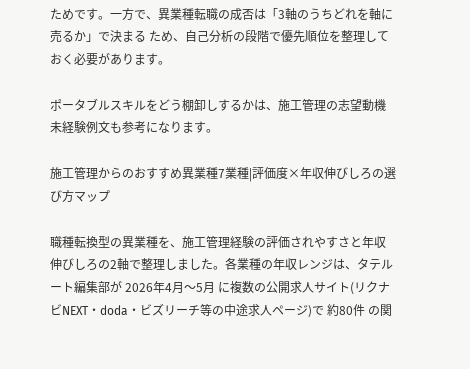ためです。一方で、異業種転職の成否は「3軸のうちどれを軸に売るか」で決まる ため、自己分析の段階で優先順位を整理しておく必要があります。

ポータブルスキルをどう棚卸しするかは、施工管理の志望動機 未経験例文も参考になります。

施工管理からのおすすめ異業種7業種|評価度×年収伸びしろの選び方マップ

職種転換型の異業種を、施工管理経験の評価されやすさと年収伸びしろの2軸で整理しました。各業種の年収レンジは、タテルート編集部が 2026年4月〜5月 に複数の公開求人サイト(リクナビNEXT・doda・ビズリーチ等の中途求人ページ)で 約80件 の関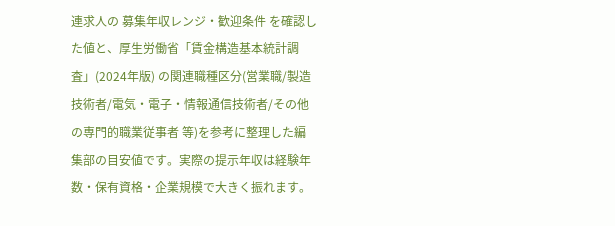連求人の 募集年収レンジ・歓迎条件 を確認した値と、厚生労働省「賃金構造基本統計調査」(2024年版) の関連職種区分(営業職/製造技術者/電気・電子・情報通信技術者/その他の専門的職業従事者 等)を参考に整理した編集部の目安値です。実際の提示年収は経験年数・保有資格・企業規模で大きく振れます。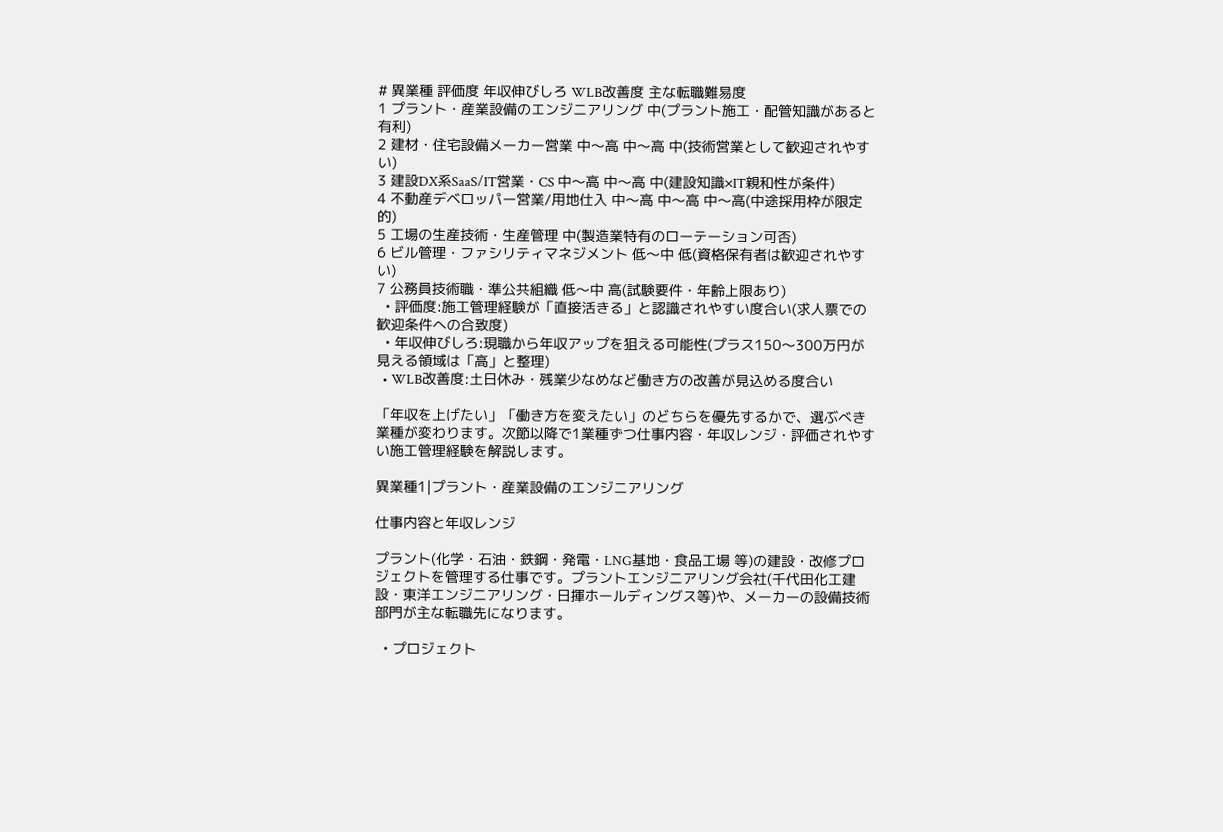# 異業種 評価度 年収伸びしろ WLB改善度 主な転職難易度
1 プラント・産業設備のエンジニアリング 中(プラント施工・配管知識があると有利)
2 建材・住宅設備メーカー営業 中〜高 中〜高 中(技術営業として歓迎されやすい)
3 建設DX系SaaS/IT営業・CS 中〜高 中〜高 中(建設知識×IT親和性が条件)
4 不動産デベロッパー営業/用地仕入 中〜高 中〜高 中〜高(中途採用枠が限定的)
5 工場の生産技術・生産管理 中(製造業特有のローテーション可否)
6 ビル管理・ファシリティマネジメント 低〜中 低(資格保有者は歓迎されやすい)
7 公務員技術職・準公共組織 低〜中 高(試験要件・年齢上限あり)
  • 評価度:施工管理経験が「直接活きる」と認識されやすい度合い(求人票での歓迎条件への合致度)
  • 年収伸びしろ:現職から年収アップを狙える可能性(プラス150〜300万円が見える領域は「高」と整理)
  • WLB改善度:土日休み・残業少なめなど働き方の改善が見込める度合い

「年収を上げたい」「働き方を変えたい」のどちらを優先するかで、選ぶべき業種が変わります。次節以降で1業種ずつ仕事内容・年収レンジ・評価されやすい施工管理経験を解説します。

異業種1|プラント・産業設備のエンジニアリング

仕事内容と年収レンジ

プラント(化学・石油・鉄鋼・発電・LNG基地・食品工場 等)の建設・改修プロジェクトを管理する仕事です。プラントエンジニアリング会社(千代田化工建設・東洋エンジニアリング・日揮ホールディングス等)や、メーカーの設備技術部門が主な転職先になります。

  • プロジェクト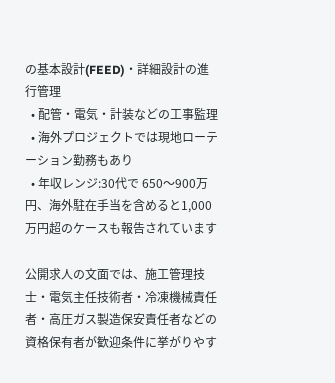の基本設計(FEED)・詳細設計の進行管理
  • 配管・電気・計装などの工事監理
  • 海外プロジェクトでは現地ローテーション勤務もあり
  • 年収レンジ:30代で 650〜900万円、海外駐在手当を含めると1,000万円超のケースも報告されています

公開求人の文面では、施工管理技士・電気主任技術者・冷凍機械責任者・高圧ガス製造保安責任者などの資格保有者が歓迎条件に挙がりやす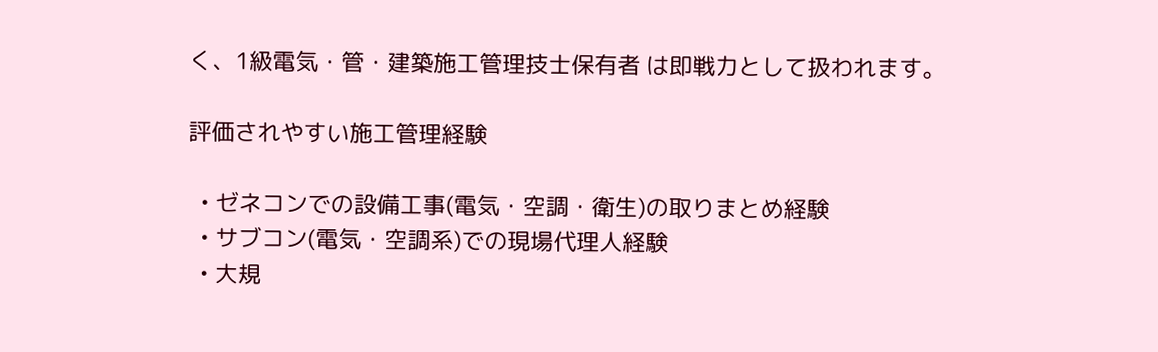く、1級電気・管・建築施工管理技士保有者 は即戦力として扱われます。

評価されやすい施工管理経験

  • ゼネコンでの設備工事(電気・空調・衛生)の取りまとめ経験
  • サブコン(電気・空調系)での現場代理人経験
  • 大規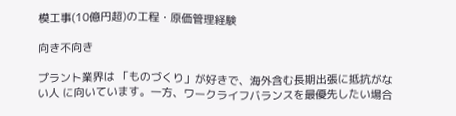模工事(10億円超)の工程・原価管理経験

向き不向き

プラント業界は 「ものづくり」が好きで、海外含む長期出張に抵抗がない人 に向いています。一方、ワークライフバランスを最優先したい場合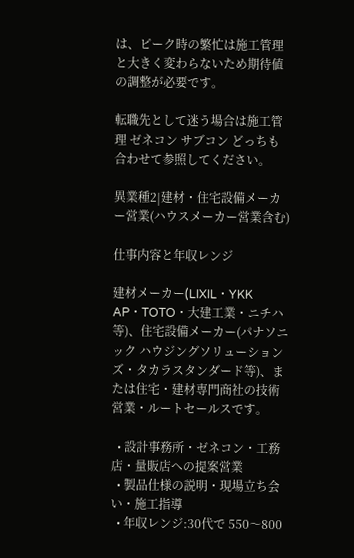は、ピーク時の繁忙は施工管理と大きく変わらないため期待値の調整が必要です。

転職先として迷う場合は施工管理 ゼネコン サブコン どっちも合わせて参照してください。

異業種2|建材・住宅設備メーカー営業(ハウスメーカー営業含む)

仕事内容と年収レンジ

建材メーカー(LIXIL・YKK AP・TOTO・大建工業・ニチハ等)、住宅設備メーカー(パナソニック ハウジングソリューションズ・タカラスタンダード等)、または住宅・建材専門商社の技術営業・ルートセールスです。

  • 設計事務所・ゼネコン・工務店・量販店への提案営業
  • 製品仕様の説明・現場立ち会い・施工指導
  • 年収レンジ:30代で 550〜800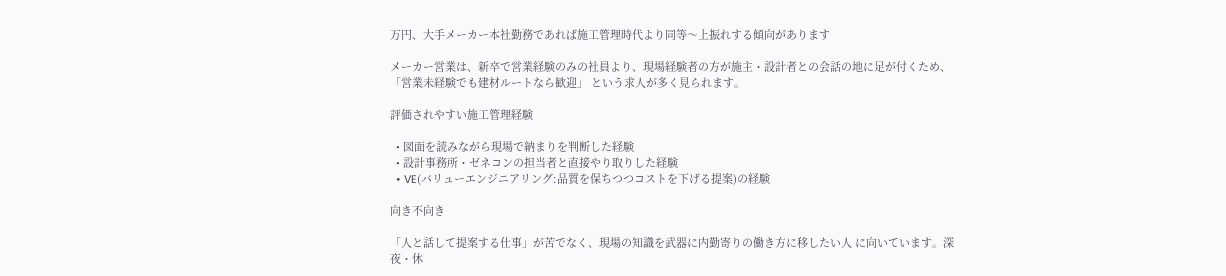万円、大手メーカー本社勤務であれば施工管理時代より同等〜上振れする傾向があります

メーカー営業は、新卒で営業経験のみの社員より、現場経験者の方が施主・設計者との会話の地に足が付くため、「営業未経験でも建材ルートなら歓迎」 という求人が多く見られます。

評価されやすい施工管理経験

  • 図面を読みながら現場で納まりを判断した経験
  • 設計事務所・ゼネコンの担当者と直接やり取りした経験
  • VE(バリューエンジニアリング:品質を保ちつつコストを下げる提案)の経験

向き不向き

「人と話して提案する仕事」が苦でなく、現場の知識を武器に内勤寄りの働き方に移したい人 に向いています。深夜・休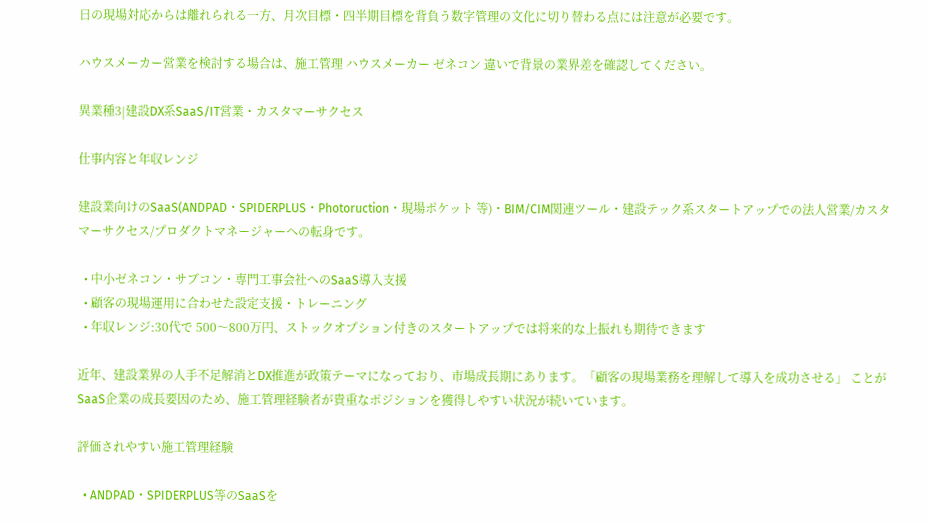日の現場対応からは離れられる一方、月次目標・四半期目標を背負う数字管理の文化に切り替わる点には注意が必要です。

ハウスメーカー営業を検討する場合は、施工管理 ハウスメーカー ゼネコン 違いで背景の業界差を確認してください。

異業種3|建設DX系SaaS/IT営業・カスタマーサクセス

仕事内容と年収レンジ

建設業向けのSaaS(ANDPAD・SPIDERPLUS・Photoruction・現場ポケット 等)・BIM/CIM関連ツール・建設テック系スタートアップでの法人営業/カスタマーサクセス/プロダクトマネージャーへの転身です。

  • 中小ゼネコン・サブコン・専門工事会社へのSaaS導入支援
  • 顧客の現場運用に合わせた設定支援・トレーニング
  • 年収レンジ:30代で 500〜800万円、ストックオプション付きのスタートアップでは将来的な上振れも期待できます

近年、建設業界の人手不足解消とDX推進が政策テーマになっており、市場成長期にあります。「顧客の現場業務を理解して導入を成功させる」 ことがSaaS企業の成長要因のため、施工管理経験者が貴重なポジションを獲得しやすい状況が続いています。

評価されやすい施工管理経験

  • ANDPAD・SPIDERPLUS等のSaaSを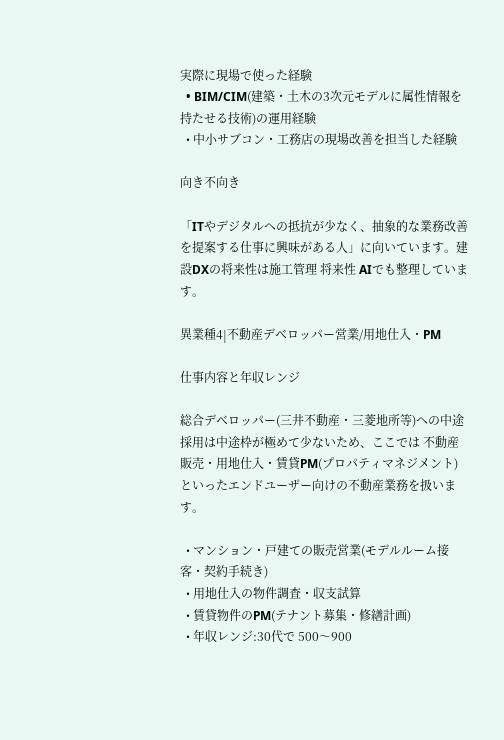実際に現場で使った経験
  • BIM/CIM(建築・土木の3次元モデルに属性情報を持たせる技術)の運用経験
  • 中小サブコン・工務店の現場改善を担当した経験

向き不向き

「ITやデジタルへの抵抗が少なく、抽象的な業務改善を提案する仕事に興味がある人」に向いています。建設DXの将来性は施工管理 将来性 AIでも整理しています。

異業種4|不動産デベロッパー営業/用地仕入・PM

仕事内容と年収レンジ

総合デベロッパー(三井不動産・三菱地所等)への中途採用は中途枠が極めて少ないため、ここでは 不動産販売・用地仕入・賃貸PM(プロパティマネジメント) といったエンドユーザー向けの不動産業務を扱います。

  • マンション・戸建ての販売営業(モデルルーム接客・契約手続き)
  • 用地仕入の物件調査・収支試算
  • 賃貸物件のPM(テナント募集・修繕計画)
  • 年収レンジ:30代で 500〜900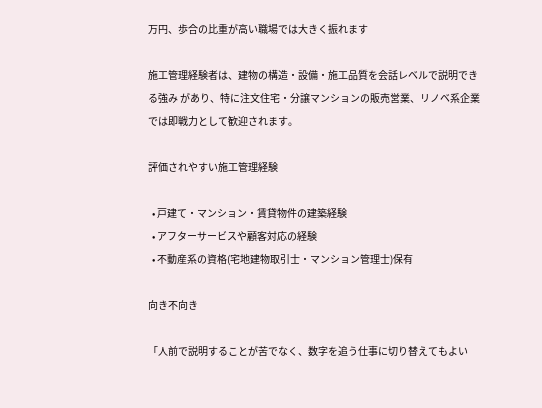万円、歩合の比重が高い職場では大きく振れます

施工管理経験者は、建物の構造・設備・施工品質を会話レベルで説明できる強み があり、特に注文住宅・分譲マンションの販売営業、リノベ系企業では即戦力として歓迎されます。

評価されやすい施工管理経験

  • 戸建て・マンション・賃貸物件の建築経験
  • アフターサービスや顧客対応の経験
  • 不動産系の資格(宅地建物取引士・マンション管理士)保有

向き不向き

「人前で説明することが苦でなく、数字を追う仕事に切り替えてもよい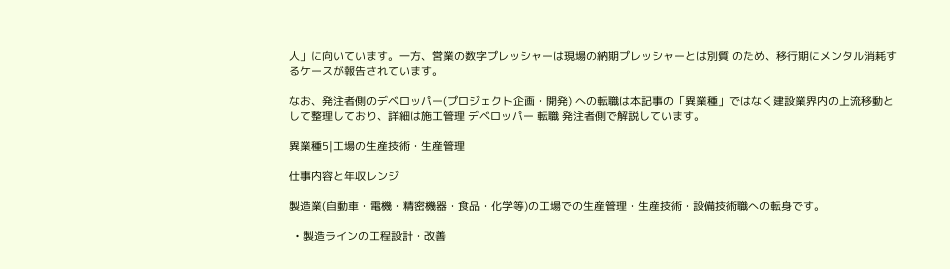人」に向いています。一方、営業の数字プレッシャーは現場の納期プレッシャーとは別質 のため、移行期にメンタル消耗するケースが報告されています。

なお、発注者側のデベロッパー(プロジェクト企画・開発) への転職は本記事の「異業種」ではなく建設業界内の上流移動として整理しており、詳細は施工管理 デベロッパー 転職 発注者側で解説しています。

異業種5|工場の生産技術・生産管理

仕事内容と年収レンジ

製造業(自動車・電機・精密機器・食品・化学等)の工場での生産管理・生産技術・設備技術職への転身です。

  • 製造ラインの工程設計・改善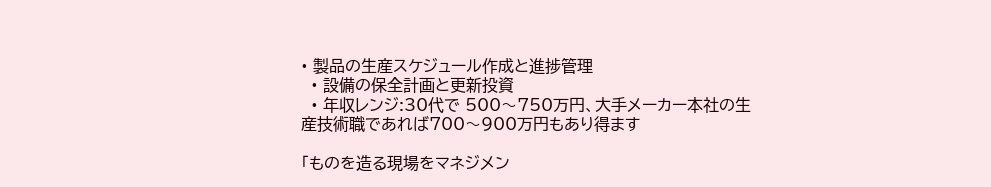• 製品の生産スケジュール作成と進捗管理
  • 設備の保全計画と更新投資
  • 年収レンジ:30代で 500〜750万円、大手メーカー本社の生産技術職であれば700〜900万円もあり得ます

「ものを造る現場をマネジメン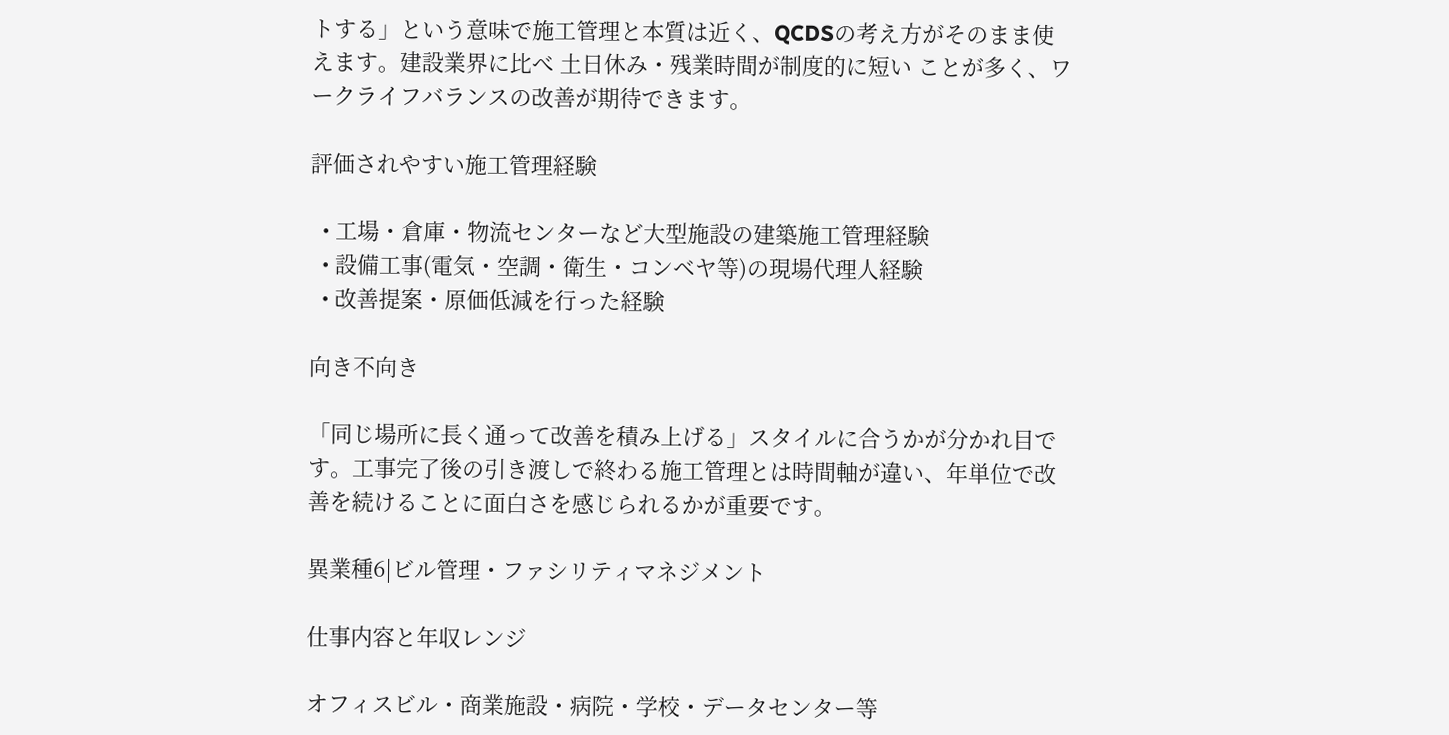トする」という意味で施工管理と本質は近く、QCDSの考え方がそのまま使えます。建設業界に比べ 土日休み・残業時間が制度的に短い ことが多く、ワークライフバランスの改善が期待できます。

評価されやすい施工管理経験

  • 工場・倉庫・物流センターなど大型施設の建築施工管理経験
  • 設備工事(電気・空調・衛生・コンベヤ等)の現場代理人経験
  • 改善提案・原価低減を行った経験

向き不向き

「同じ場所に長く通って改善を積み上げる」スタイルに合うかが分かれ目です。工事完了後の引き渡しで終わる施工管理とは時間軸が違い、年単位で改善を続けることに面白さを感じられるかが重要です。

異業種6|ビル管理・ファシリティマネジメント

仕事内容と年収レンジ

オフィスビル・商業施設・病院・学校・データセンター等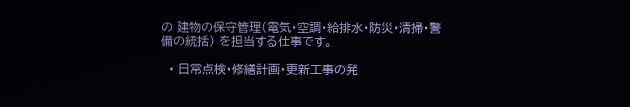の 建物の保守管理(電気・空調・給排水・防災・清掃・警備の統括) を担当する仕事です。

  • 日常点検・修繕計画・更新工事の発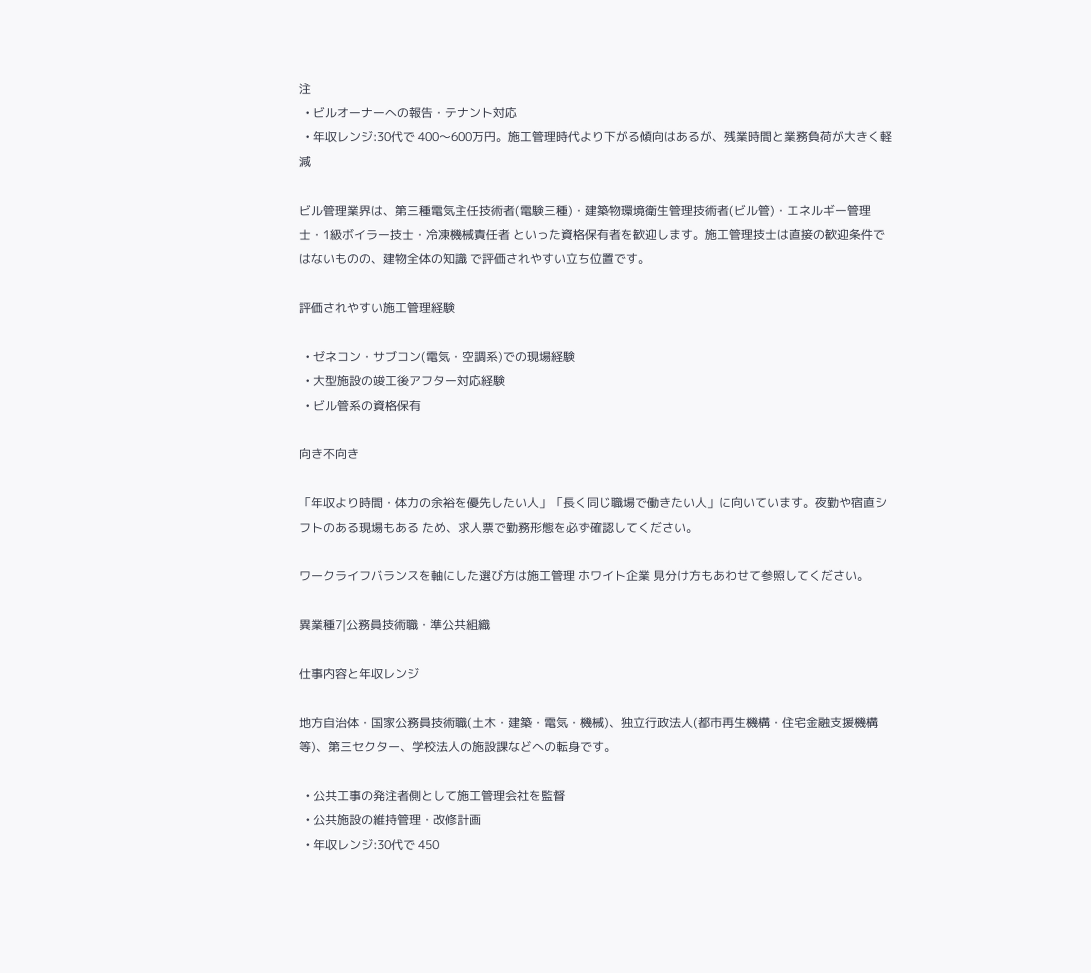注
  • ビルオーナーへの報告・テナント対応
  • 年収レンジ:30代で 400〜600万円。施工管理時代より下がる傾向はあるが、残業時間と業務負荷が大きく軽減

ビル管理業界は、第三種電気主任技術者(電験三種)・建築物環境衛生管理技術者(ビル管)・エネルギー管理士・1級ボイラー技士・冷凍機械責任者 といった資格保有者を歓迎します。施工管理技士は直接の歓迎条件ではないものの、建物全体の知識 で評価されやすい立ち位置です。

評価されやすい施工管理経験

  • ゼネコン・サブコン(電気・空調系)での現場経験
  • 大型施設の竣工後アフター対応経験
  • ビル管系の資格保有

向き不向き

「年収より時間・体力の余裕を優先したい人」「長く同じ職場で働きたい人」に向いています。夜勤や宿直シフトのある現場もある ため、求人票で勤務形態を必ず確認してください。

ワークライフバランスを軸にした選び方は施工管理 ホワイト企業 見分け方もあわせて参照してください。

異業種7|公務員技術職・準公共組織

仕事内容と年収レンジ

地方自治体・国家公務員技術職(土木・建築・電気・機械)、独立行政法人(都市再生機構・住宅金融支援機構等)、第三セクター、学校法人の施設課などへの転身です。

  • 公共工事の発注者側として施工管理会社を監督
  • 公共施設の維持管理・改修計画
  • 年収レンジ:30代で 450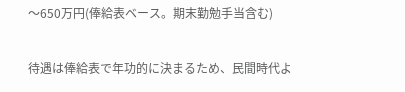〜650万円(俸給表ベース。期末勤勉手当含む)

待遇は俸給表で年功的に決まるため、民間時代よ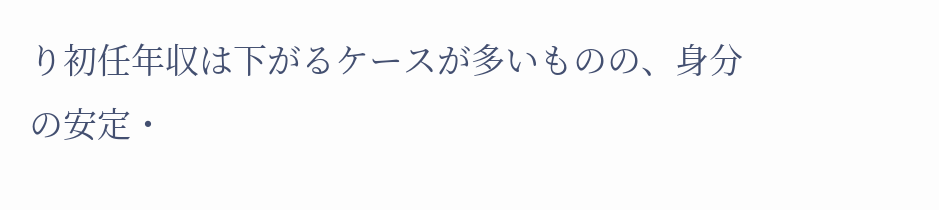り初任年収は下がるケースが多いものの、身分の安定・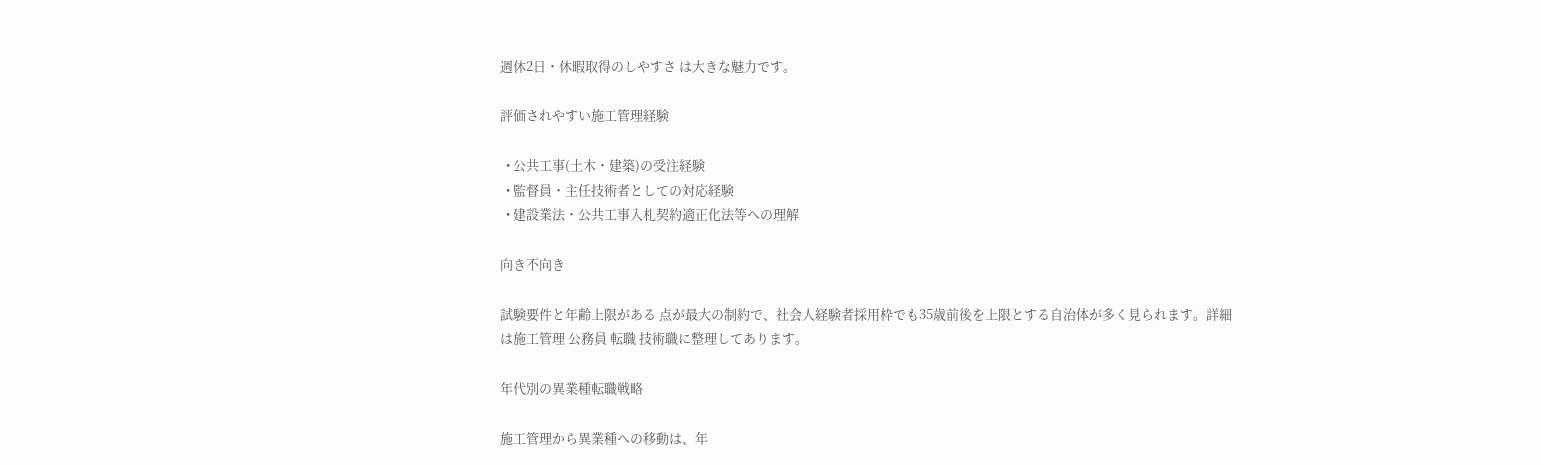週休2日・休暇取得のしやすさ は大きな魅力です。

評価されやすい施工管理経験

  • 公共工事(土木・建築)の受注経験
  • 監督員・主任技術者としての対応経験
  • 建設業法・公共工事入札契約適正化法等への理解

向き不向き

試験要件と年齢上限がある 点が最大の制約で、社会人経験者採用枠でも35歳前後を上限とする自治体が多く見られます。詳細は施工管理 公務員 転職 技術職に整理してあります。

年代別の異業種転職戦略

施工管理から異業種への移動は、年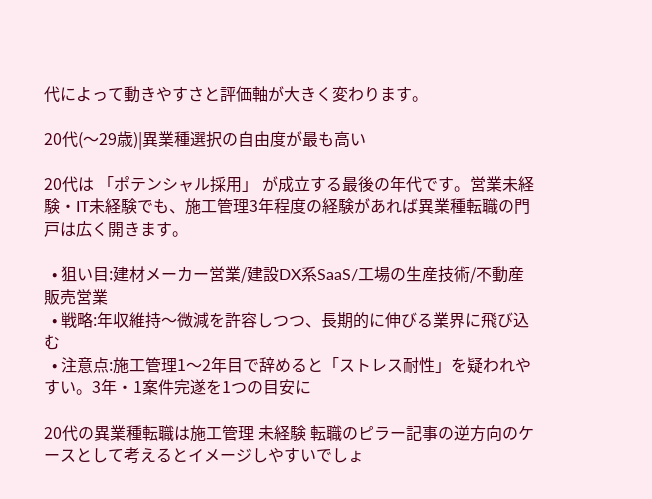代によって動きやすさと評価軸が大きく変わります。

20代(〜29歳)|異業種選択の自由度が最も高い

20代は 「ポテンシャル採用」 が成立する最後の年代です。営業未経験・IT未経験でも、施工管理3年程度の経験があれば異業種転職の門戸は広く開きます。

  • 狙い目:建材メーカー営業/建設DX系SaaS/工場の生産技術/不動産販売営業
  • 戦略:年収維持〜微減を許容しつつ、長期的に伸びる業界に飛び込む
  • 注意点:施工管理1〜2年目で辞めると「ストレス耐性」を疑われやすい。3年・1案件完遂を1つの目安に

20代の異業種転職は施工管理 未経験 転職のピラー記事の逆方向のケースとして考えるとイメージしやすいでしょ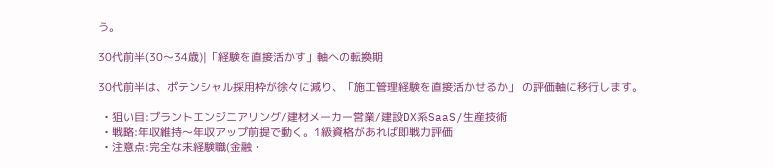う。

30代前半(30〜34歳)|「経験を直接活かす」軸への転換期

30代前半は、ポテンシャル採用枠が徐々に減り、「施工管理経験を直接活かせるか」 の評価軸に移行します。

  • 狙い目:プラントエンジニアリング/建材メーカー営業/建設DX系SaaS/生産技術
  • 戦略:年収維持〜年収アップ前提で動く。1級資格があれば即戦力評価
  • 注意点:完全な未経験職(金融・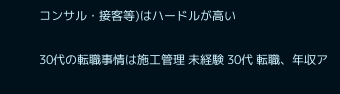コンサル・接客等)はハードルが高い

30代の転職事情は施工管理 未経験 30代 転職、年収ア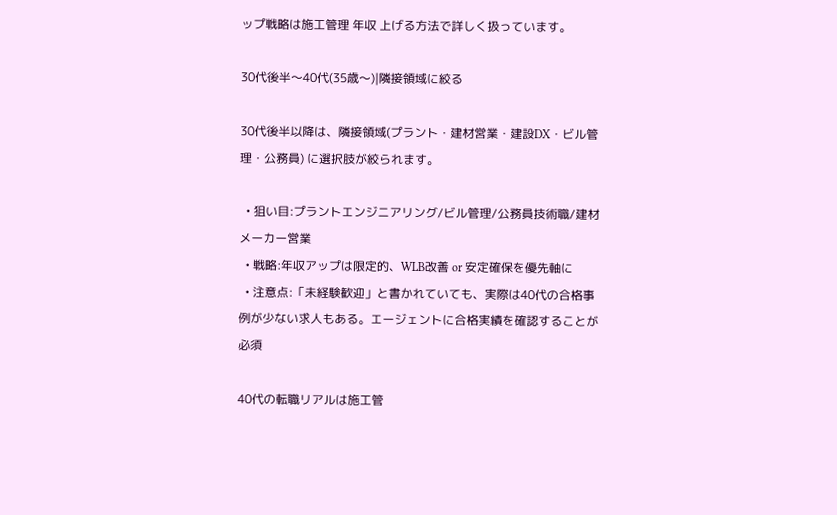ップ戦略は施工管理 年収 上げる方法で詳しく扱っています。

30代後半〜40代(35歳〜)|隣接領域に絞る

30代後半以降は、隣接領域(プラント・建材営業・建設DX・ビル管理・公務員) に選択肢が絞られます。

  • 狙い目:プラントエンジニアリング/ビル管理/公務員技術職/建材メーカー営業
  • 戦略:年収アップは限定的、WLB改善 or 安定確保を優先軸に
  • 注意点:「未経験歓迎」と書かれていても、実際は40代の合格事例が少ない求人もある。エージェントに合格実績を確認することが必須

40代の転職リアルは施工管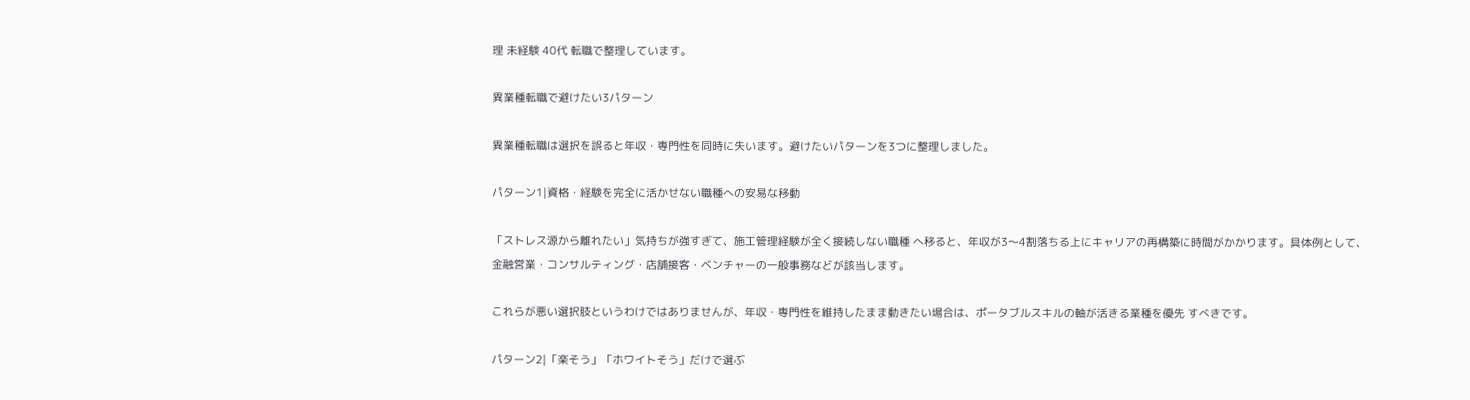理 未経験 40代 転職で整理しています。

異業種転職で避けたい3パターン

異業種転職は選択を誤ると年収・専門性を同時に失います。避けたいパターンを3つに整理しました。

パターン1|資格・経験を完全に活かせない職種への安易な移動

「ストレス源から離れたい」気持ちが強すぎて、施工管理経験が全く接続しない職種 へ移ると、年収が3〜4割落ちる上にキャリアの再構築に時間がかかります。具体例として、金融営業・コンサルティング・店舗接客・ベンチャーの一般事務などが該当します。

これらが悪い選択肢というわけではありませんが、年収・専門性を維持したまま動きたい場合は、ポータブルスキルの軸が活きる業種を優先 すべきです。

パターン2|「楽そう」「ホワイトそう」だけで選ぶ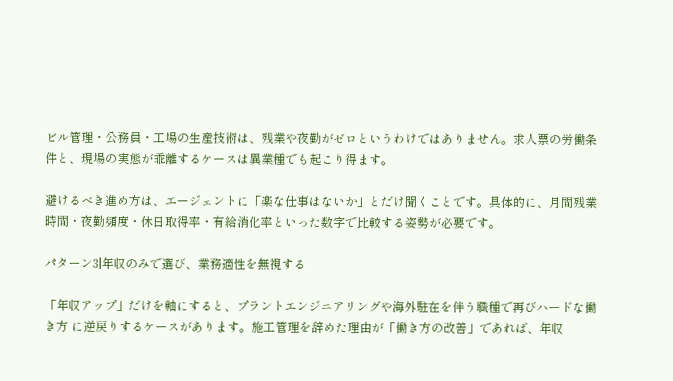ビル管理・公務員・工場の生産技術は、残業や夜勤がゼロというわけではありません。求人票の労働条件と、現場の実態が乖離するケースは異業種でも起こり得ます。

避けるべき進め方は、エージェントに「楽な仕事はないか」とだけ聞くことです。具体的に、月間残業時間・夜勤頻度・休日取得率・有給消化率といった数字で比較する姿勢が必要です。

パターン3|年収のみで選び、業務適性を無視する

「年収アップ」だけを軸にすると、プラントエンジニアリングや海外駐在を伴う職種で再びハードな働き方 に逆戻りするケースがあります。施工管理を辞めた理由が「働き方の改善」であれば、年収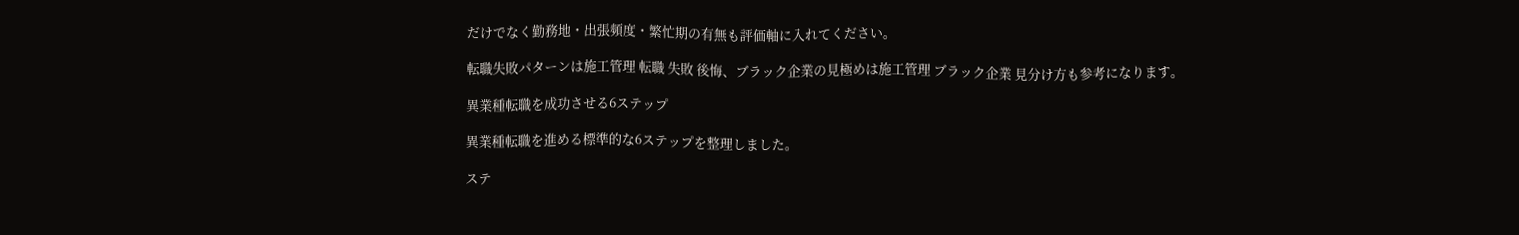だけでなく勤務地・出張頻度・繁忙期の有無も評価軸に入れてください。

転職失敗パターンは施工管理 転職 失敗 後悔、ブラック企業の見極めは施工管理 ブラック企業 見分け方も参考になります。

異業種転職を成功させる6ステップ

異業種転職を進める標準的な6ステップを整理しました。

ステ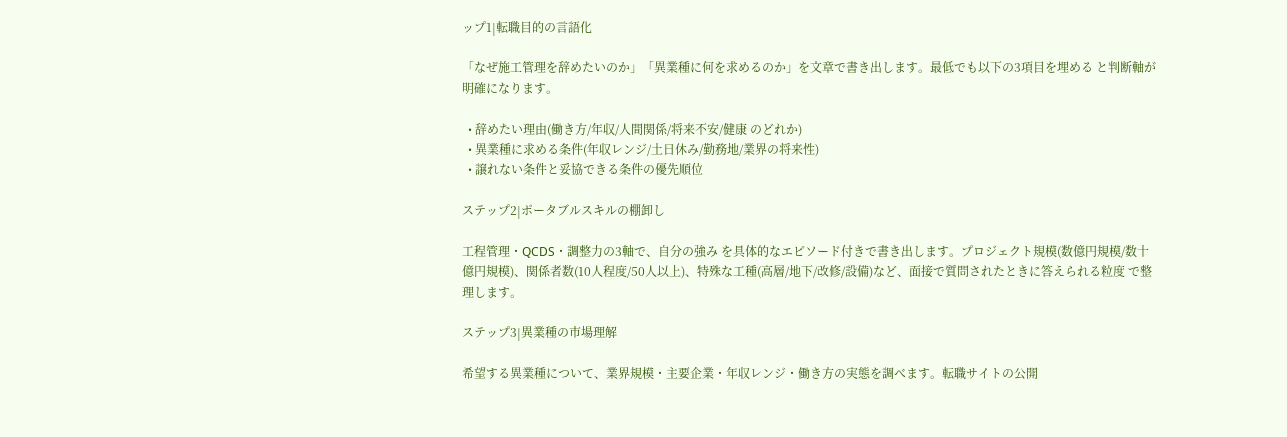ップ1|転職目的の言語化

「なぜ施工管理を辞めたいのか」「異業種に何を求めるのか」を文章で書き出します。最低でも以下の3項目を埋める と判断軸が明確になります。

  • 辞めたい理由(働き方/年収/人間関係/将来不安/健康 のどれか)
  • 異業種に求める条件(年収レンジ/土日休み/勤務地/業界の将来性)
  • 譲れない条件と妥協できる条件の優先順位

ステップ2|ポータブルスキルの棚卸し

工程管理・QCDS・調整力の3軸で、自分の強み を具体的なエピソード付きで書き出します。プロジェクト規模(数億円規模/数十億円規模)、関係者数(10人程度/50人以上)、特殊な工種(高層/地下/改修/設備)など、面接で質問されたときに答えられる粒度 で整理します。

ステップ3|異業種の市場理解

希望する異業種について、業界規模・主要企業・年収レンジ・働き方の実態を調べます。転職サイトの公開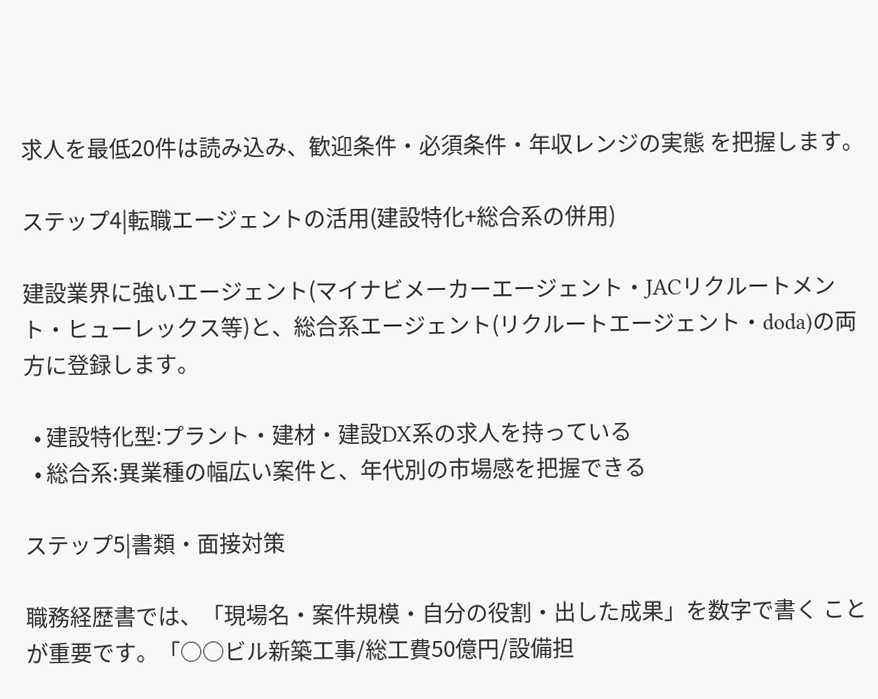求人を最低20件は読み込み、歓迎条件・必須条件・年収レンジの実態 を把握します。

ステップ4|転職エージェントの活用(建設特化+総合系の併用)

建設業界に強いエージェント(マイナビメーカーエージェント・JACリクルートメント・ヒューレックス等)と、総合系エージェント(リクルートエージェント・doda)の両方に登録します。

  • 建設特化型:プラント・建材・建設DX系の求人を持っている
  • 総合系:異業種の幅広い案件と、年代別の市場感を把握できる

ステップ5|書類・面接対策

職務経歴書では、「現場名・案件規模・自分の役割・出した成果」を数字で書く ことが重要です。「○○ビル新築工事/総工費50億円/設備担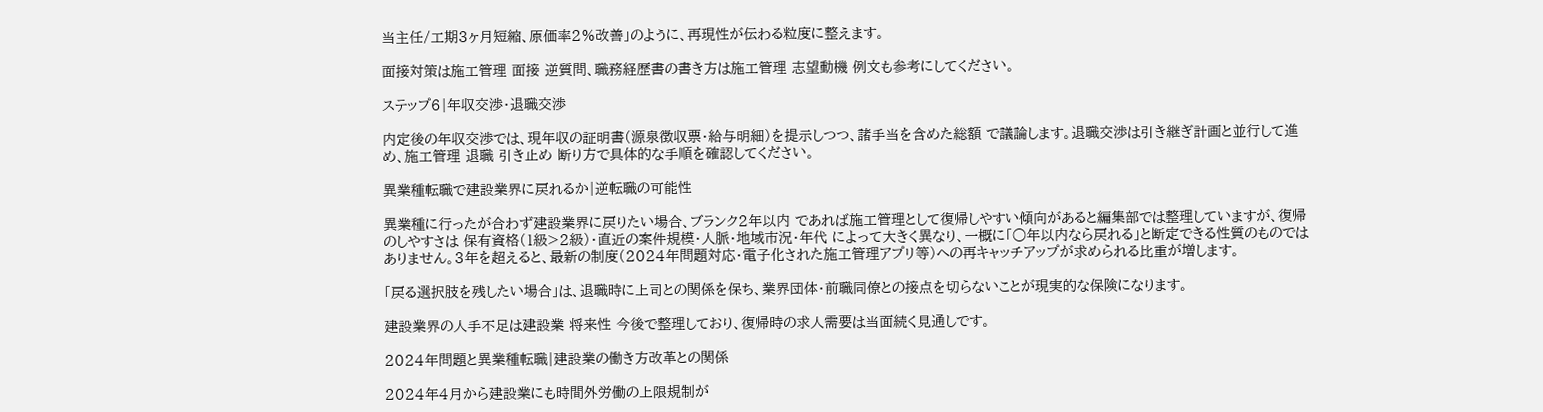当主任/工期3ヶ月短縮、原価率2%改善」のように、再現性が伝わる粒度に整えます。

面接対策は施工管理 面接 逆質問、職務経歴書の書き方は施工管理 志望動機 例文も参考にしてください。

ステップ6|年収交渉・退職交渉

内定後の年収交渉では、現年収の証明書(源泉徴収票・給与明細)を提示しつつ、諸手当を含めた総額 で議論します。退職交渉は引き継ぎ計画と並行して進め、施工管理 退職 引き止め 断り方で具体的な手順を確認してください。

異業種転職で建設業界に戻れるか|逆転職の可能性

異業種に行ったが合わず建設業界に戻りたい場合、ブランク2年以内 であれば施工管理として復帰しやすい傾向があると編集部では整理していますが、復帰のしやすさは 保有資格(1級>2級)・直近の案件規模・人脈・地域市況・年代 によって大きく異なり、一概に「○年以内なら戻れる」と断定できる性質のものではありません。3年を超えると、最新の制度(2024年問題対応・電子化された施工管理アプリ等)への再キャッチアップが求められる比重が増します。

「戻る選択肢を残したい場合」は、退職時に上司との関係を保ち、業界団体・前職同僚との接点を切らないことが現実的な保険になります。

建設業界の人手不足は建設業 将来性 今後で整理しており、復帰時の求人需要は当面続く見通しです。

2024年問題と異業種転職|建設業の働き方改革との関係

2024年4月から建設業にも時間外労働の上限規制が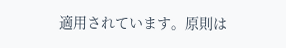適用されています。原則は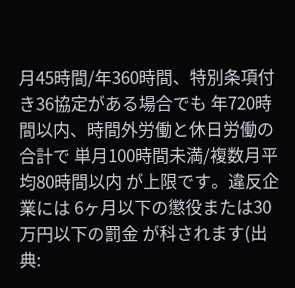月45時間/年360時間、特別条項付き36協定がある場合でも 年720時間以内、時間外労働と休日労働の合計で 単月100時間未満/複数月平均80時間以内 が上限です。違反企業には 6ヶ月以下の懲役または30万円以下の罰金 が科されます(出典: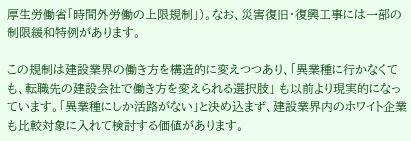厚生労働省「時間外労働の上限規制」)。なお、災害復旧・復興工事には一部の制限緩和特例があります。

この規制は建設業界の働き方を構造的に変えつつあり、「異業種に行かなくても、転職先の建設会社で働き方を変えられる選択肢」 も以前より現実的になっています。「異業種にしか活路がない」と決め込まず、建設業界内のホワイト企業も比較対象に入れて検討する価値があります。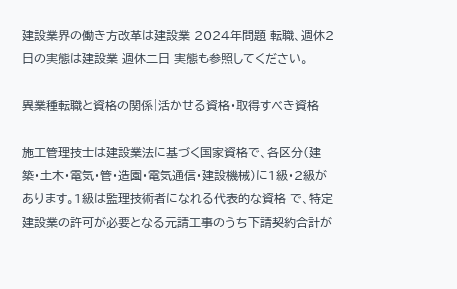建設業界の働き方改革は建設業 2024年問題 転職、週休2日の実態は建設業 週休二日 実態も参照してください。

異業種転職と資格の関係|活かせる資格・取得すべき資格

施工管理技士は建設業法に基づく国家資格で、各区分(建築・土木・電気・管・造園・電気通信・建設機械)に1級・2級があります。1級は監理技術者になれる代表的な資格 で、特定建設業の許可が必要となる元請工事のうち下請契約合計が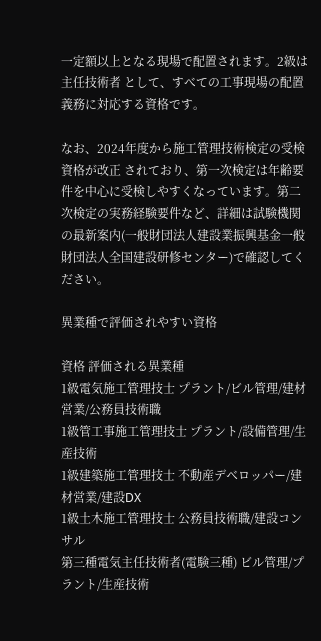一定額以上となる現場で配置されます。2級は主任技術者 として、すべての工事現場の配置義務に対応する資格です。

なお、2024年度から施工管理技術検定の受検資格が改正 されており、第一次検定は年齢要件を中心に受検しやすくなっています。第二次検定の実務経験要件など、詳細は試験機関の最新案内(一般財団法人建設業振興基金一般財団法人全国建設研修センター)で確認してください。

異業種で評価されやすい資格

資格 評価される異業種
1級電気施工管理技士 プラント/ビル管理/建材営業/公務員技術職
1級管工事施工管理技士 プラント/設備管理/生産技術
1級建築施工管理技士 不動産デベロッパー/建材営業/建設DX
1級土木施工管理技士 公務員技術職/建設コンサル
第三種電気主任技術者(電験三種) ビル管理/プラント/生産技術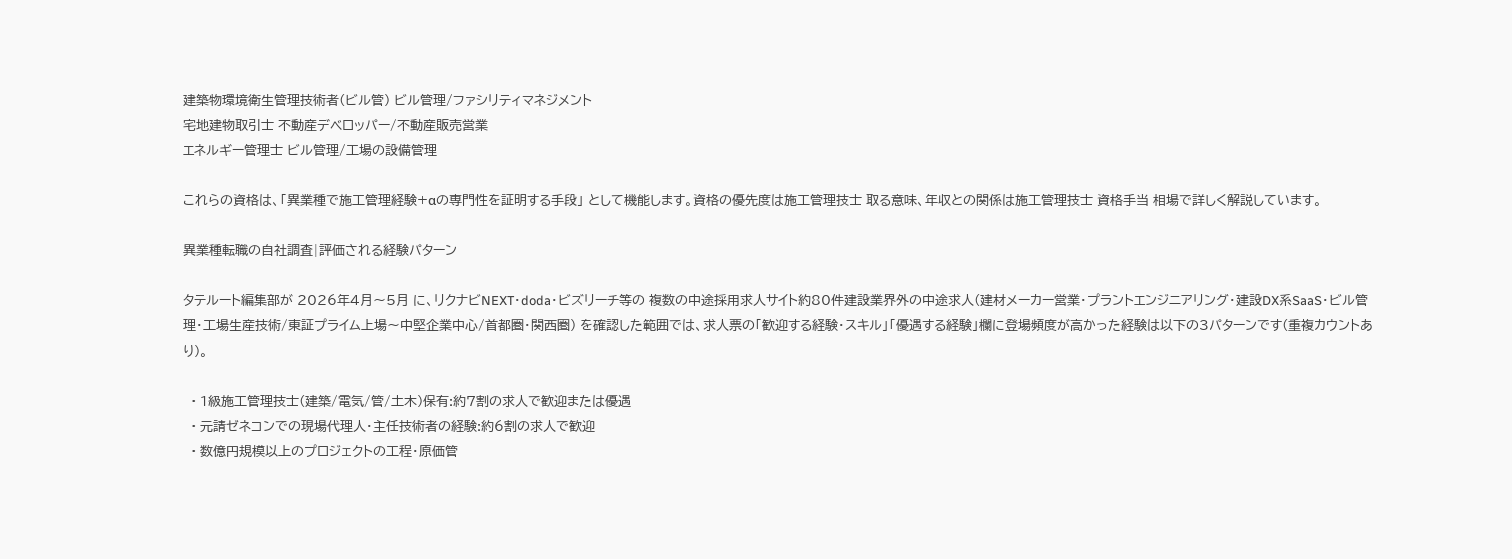建築物環境衛生管理技術者(ビル管) ビル管理/ファシリティマネジメント
宅地建物取引士 不動産デベロッパー/不動産販売営業
エネルギー管理士 ビル管理/工場の設備管理

これらの資格は、「異業種で施工管理経験+αの専門性を証明する手段」 として機能します。資格の優先度は施工管理技士 取る意味、年収との関係は施工管理技士 資格手当 相場で詳しく解説しています。

異業種転職の自社調査|評価される経験パターン

タテルート編集部が 2026年4月〜5月 に、リクナビNEXT・doda・ビズリーチ等の 複数の中途採用求人サイト約80件建設業界外の中途求人(建材メーカー営業・プラントエンジニアリング・建設DX系SaaS・ビル管理・工場生産技術/東証プライム上場〜中堅企業中心/首都圏・関西圏) を確認した範囲では、求人票の「歓迎する経験・スキル」「優遇する経験」欄に登場頻度が高かった経験は以下の3パターンです(重複カウントあり)。

  • 1級施工管理技士(建築/電気/管/土木)保有:約7割の求人で歓迎または優遇
  • 元請ゼネコンでの現場代理人・主任技術者の経験:約6割の求人で歓迎
  • 数億円規模以上のプロジェクトの工程・原価管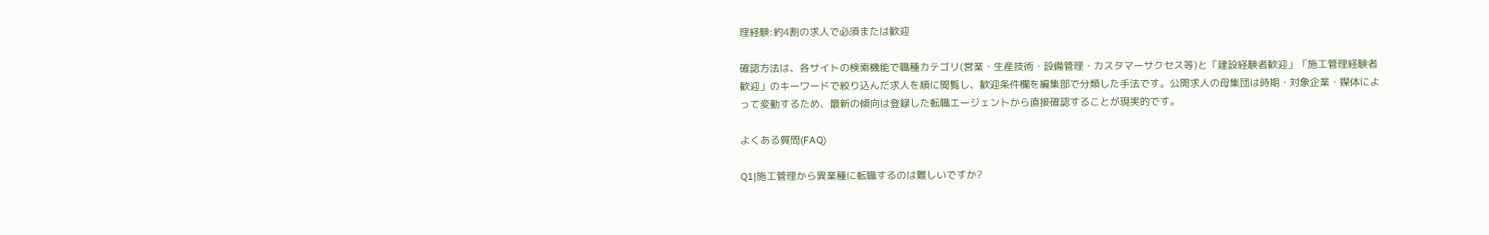理経験:約4割の求人で必須または歓迎

確認方法は、各サイトの検索機能で職種カテゴリ(営業・生産技術・設備管理・カスタマーサクセス等)と「建設経験者歓迎」「施工管理経験者歓迎」のキーワードで絞り込んだ求人を順に閲覧し、歓迎条件欄を編集部で分類した手法です。公開求人の母集団は時期・対象企業・媒体によって変動するため、最新の傾向は登録した転職エージェントから直接確認することが現実的です。

よくある質問(FAQ)

Q1|施工管理から異業種に転職するのは難しいですか?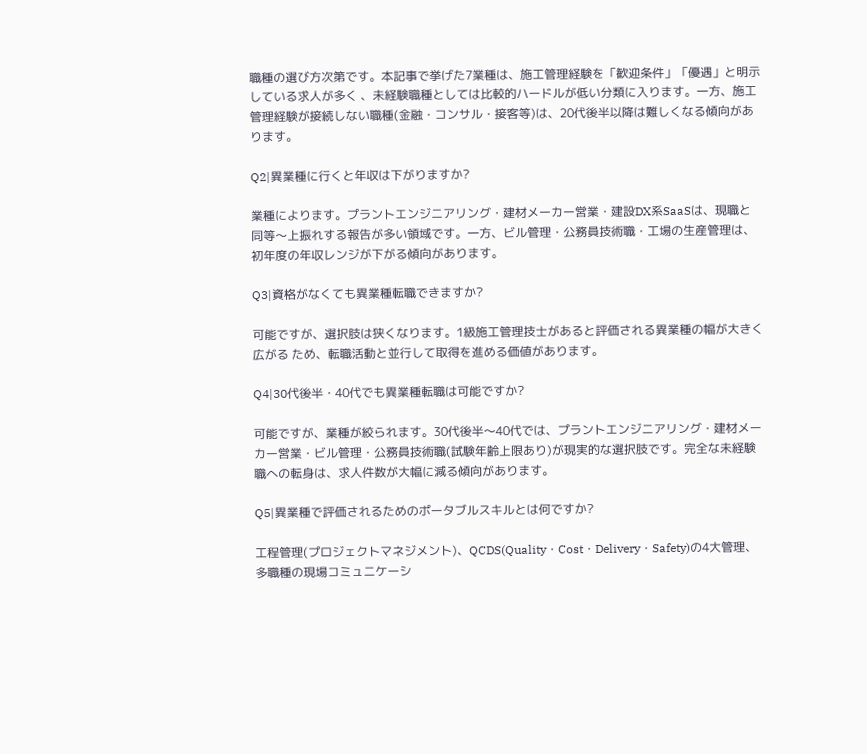職種の選び方次第です。本記事で挙げた7業種は、施工管理経験を「歓迎条件」「優遇」と明示している求人が多く 、未経験職種としては比較的ハードルが低い分類に入ります。一方、施工管理経験が接続しない職種(金融・コンサル・接客等)は、20代後半以降は難しくなる傾向があります。

Q2|異業種に行くと年収は下がりますか?

業種によります。プラントエンジニアリング・建材メーカー営業・建設DX系SaaSは、現職と同等〜上振れする報告が多い領域です。一方、ビル管理・公務員技術職・工場の生産管理は、初年度の年収レンジが下がる傾向があります。

Q3|資格がなくても異業種転職できますか?

可能ですが、選択肢は狭くなります。1級施工管理技士があると評価される異業種の幅が大きく広がる ため、転職活動と並行して取得を進める価値があります。

Q4|30代後半・40代でも異業種転職は可能ですか?

可能ですが、業種が絞られます。30代後半〜40代では、プラントエンジニアリング・建材メーカー営業・ビル管理・公務員技術職(試験年齢上限あり)が現実的な選択肢です。完全な未経験職への転身は、求人件数が大幅に減る傾向があります。

Q5|異業種で評価されるためのポータブルスキルとは何ですか?

工程管理(プロジェクトマネジメント)、QCDS(Quality・Cost・Delivery・Safety)の4大管理、多職種の現場コミュニケーシ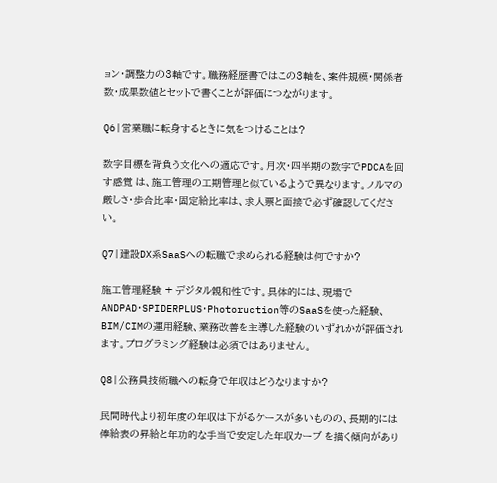ョン・調整力の3軸です。職務経歴書ではこの3軸を、案件規模・関係者数・成果数値とセットで書くことが評価につながります。

Q6|営業職に転身するときに気をつけることは?

数字目標を背負う文化への適応です。月次・四半期の数字でPDCAを回す感覚 は、施工管理の工期管理と似ているようで異なります。ノルマの厳しさ・歩合比率・固定給比率は、求人票と面接で必ず確認してください。

Q7|建設DX系SaaSへの転職で求められる経験は何ですか?

施工管理経験 + デジタル親和性です。具体的には、現場でANDPAD・SPIDERPLUS・Photoruction等のSaaSを使った経験、BIM/CIMの運用経験、業務改善を主導した経験のいずれかが評価されます。プログラミング経験は必須ではありません。

Q8|公務員技術職への転身で年収はどうなりますか?

民間時代より初年度の年収は下がるケースが多いものの、長期的には俸給表の昇給と年功的な手当で安定した年収カーブ を描く傾向があり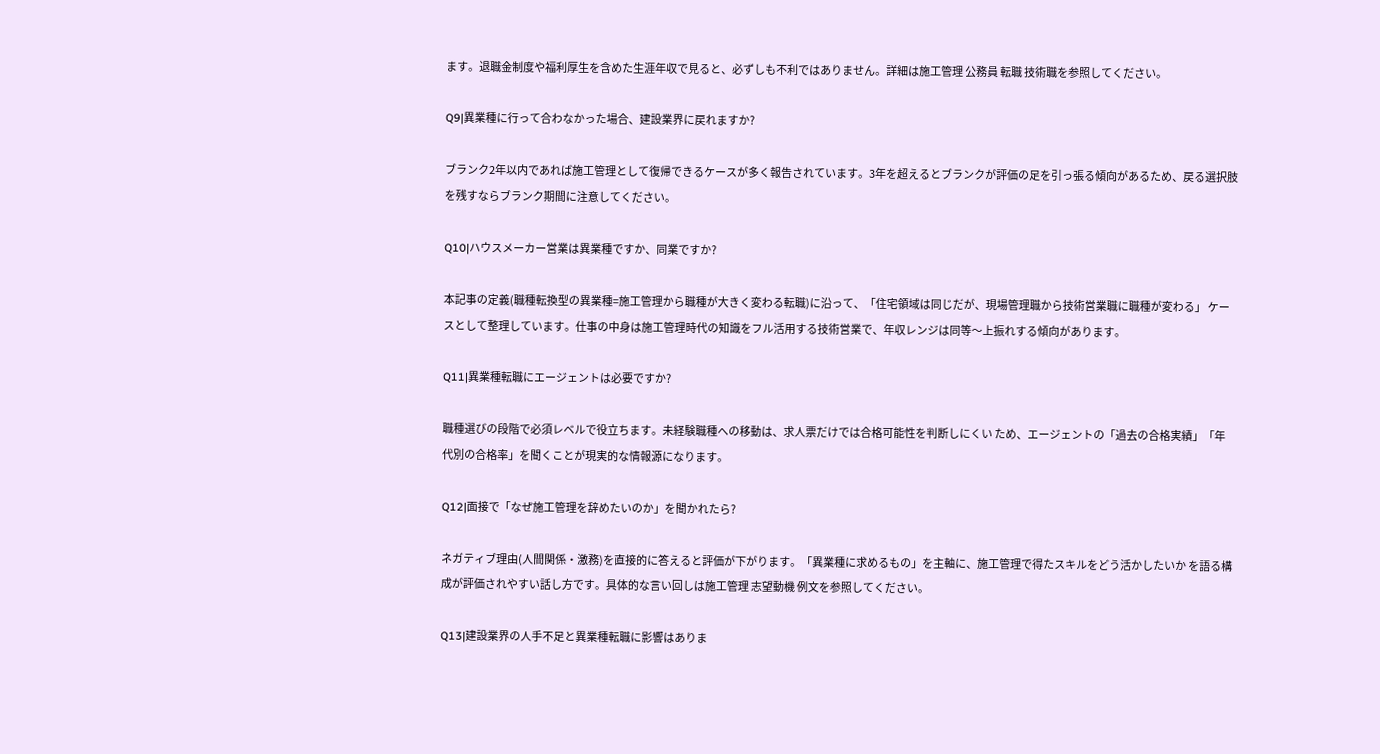ます。退職金制度や福利厚生を含めた生涯年収で見ると、必ずしも不利ではありません。詳細は施工管理 公務員 転職 技術職を参照してください。

Q9|異業種に行って合わなかった場合、建設業界に戻れますか?

ブランク2年以内であれば施工管理として復帰できるケースが多く報告されています。3年を超えるとブランクが評価の足を引っ張る傾向があるため、戻る選択肢を残すならブランク期間に注意してください。

Q10|ハウスメーカー営業は異業種ですか、同業ですか?

本記事の定義(職種転換型の異業種=施工管理から職種が大きく変わる転職)に沿って、「住宅領域は同じだが、現場管理職から技術営業職に職種が変わる」 ケースとして整理しています。仕事の中身は施工管理時代の知識をフル活用する技術営業で、年収レンジは同等〜上振れする傾向があります。

Q11|異業種転職にエージェントは必要ですか?

職種選びの段階で必須レベルで役立ちます。未経験職種への移動は、求人票だけでは合格可能性を判断しにくい ため、エージェントの「過去の合格実績」「年代別の合格率」を聞くことが現実的な情報源になります。

Q12|面接で「なぜ施工管理を辞めたいのか」を聞かれたら?

ネガティブ理由(人間関係・激務)を直接的に答えると評価が下がります。「異業種に求めるもの」を主軸に、施工管理で得たスキルをどう活かしたいか を語る構成が評価されやすい話し方です。具体的な言い回しは施工管理 志望動機 例文を参照してください。

Q13|建設業界の人手不足と異業種転職に影響はありま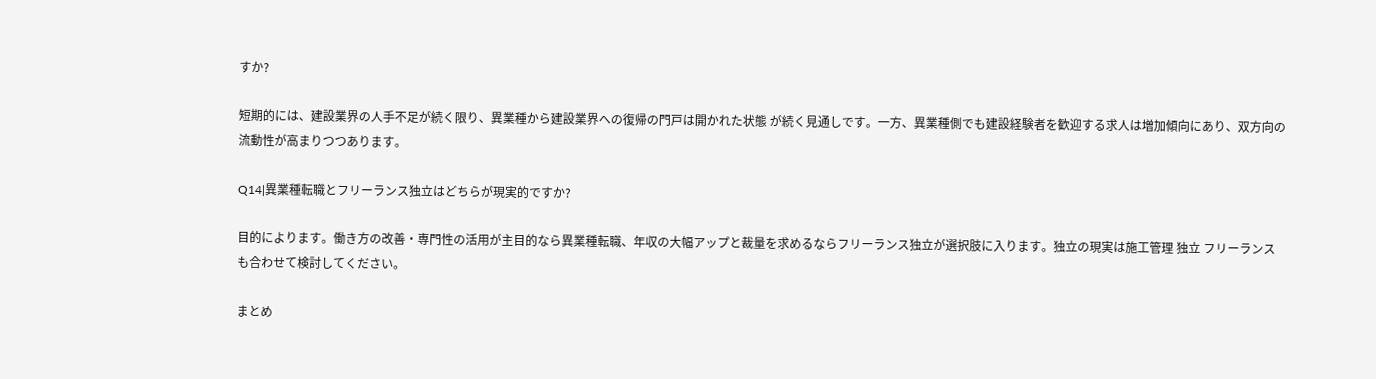すか?

短期的には、建設業界の人手不足が続く限り、異業種から建設業界への復帰の門戸は開かれた状態 が続く見通しです。一方、異業種側でも建設経験者を歓迎する求人は増加傾向にあり、双方向の流動性が高まりつつあります。

Q14|異業種転職とフリーランス独立はどちらが現実的ですか?

目的によります。働き方の改善・専門性の活用が主目的なら異業種転職、年収の大幅アップと裁量を求めるならフリーランス独立が選択肢に入ります。独立の現実は施工管理 独立 フリーランスも合わせて検討してください。

まとめ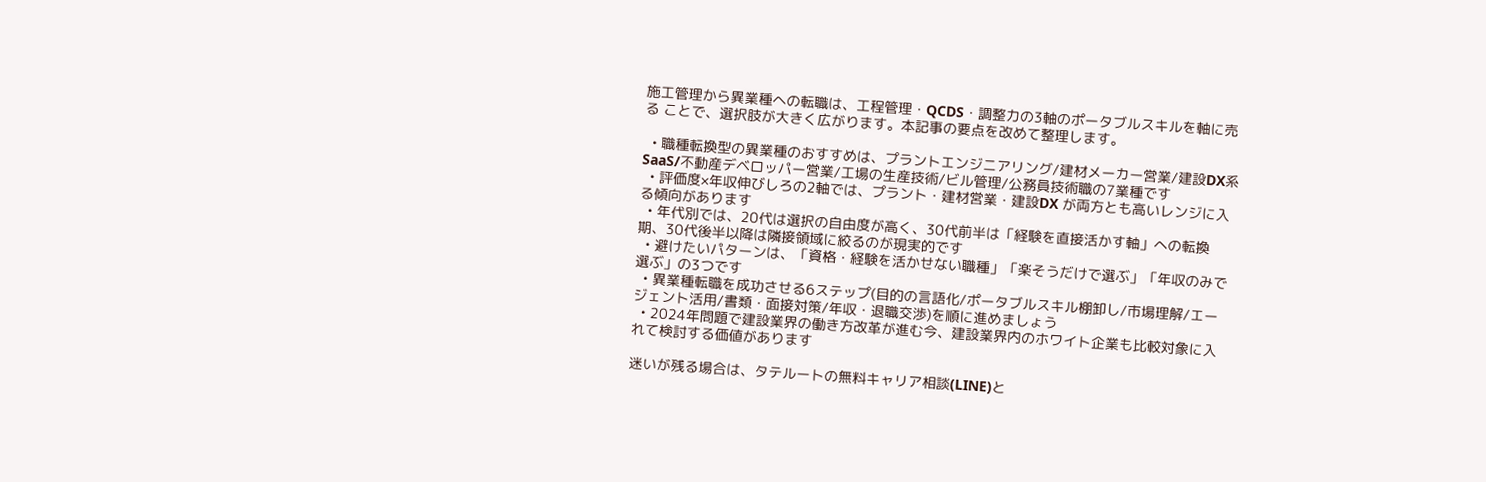施工管理から異業種への転職は、工程管理・QCDS・調整力の3軸のポータブルスキルを軸に売る ことで、選択肢が大きく広がります。本記事の要点を改めて整理します。

  • 職種転換型の異業種のおすすめは、プラントエンジニアリング/建材メーカー営業/建設DX系SaaS/不動産デベロッパー営業/工場の生産技術/ビル管理/公務員技術職の7業種です
  • 評価度×年収伸びしろの2軸では、プラント・建材営業・建設DX が両方とも高いレンジに入る傾向があります
  • 年代別では、20代は選択の自由度が高く、30代前半は「経験を直接活かす軸」への転換期、30代後半以降は隣接領域に絞るのが現実的です
  • 避けたいパターンは、「資格・経験を活かせない職種」「楽そうだけで選ぶ」「年収のみで選ぶ」の3つです
  • 異業種転職を成功させる6ステップ(目的の言語化/ポータブルスキル棚卸し/市場理解/エージェント活用/書類・面接対策/年収・退職交渉)を順に進めましょう
  • 2024年問題で建設業界の働き方改革が進む今、建設業界内のホワイト企業も比較対象に入れて検討する価値があります

迷いが残る場合は、タテルートの無料キャリア相談(LINE)と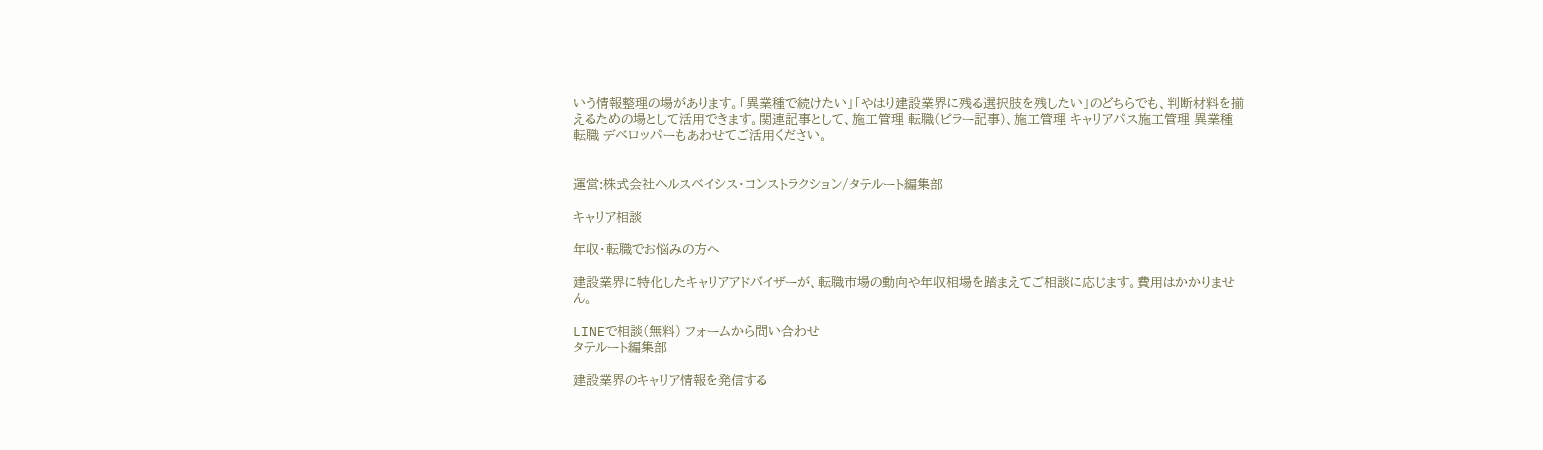いう情報整理の場があります。「異業種で続けたい」「やはり建設業界に残る選択肢を残したい」のどちらでも、判断材料を揃えるための場として活用できます。関連記事として、施工管理 転職(ピラー記事)、施工管理 キャリアパス施工管理 異業種 転職 デベロッパーもあわせてご活用ください。


運営:株式会社ヘルスベイシス・コンストラクション/タテルート編集部

キャリア相談

年収・転職でお悩みの方へ

建設業界に特化したキャリアアドバイザーが、転職市場の動向や年収相場を踏まえてご相談に応じます。費用はかかりません。

LINEで相談(無料) フォームから問い合わせ
タテルート編集部

建設業界のキャリア情報を発信する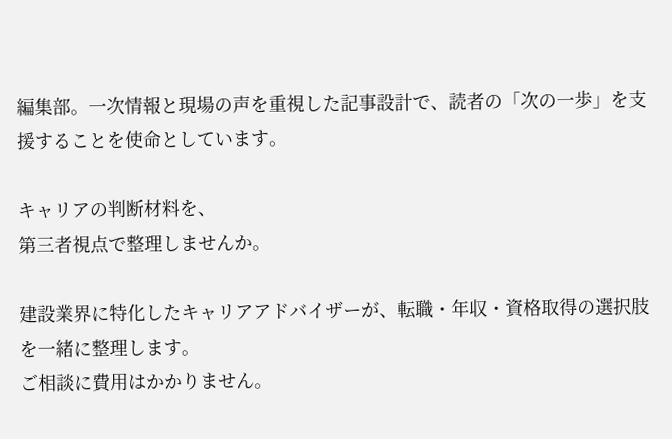編集部。一次情報と現場の声を重視した記事設計で、読者の「次の一歩」を支援することを使命としています。

キャリアの判断材料を、
第三者視点で整理しませんか。

建設業界に特化したキャリアアドバイザーが、転職・年収・資格取得の選択肢を一緒に整理します。
ご相談に費用はかかりません。